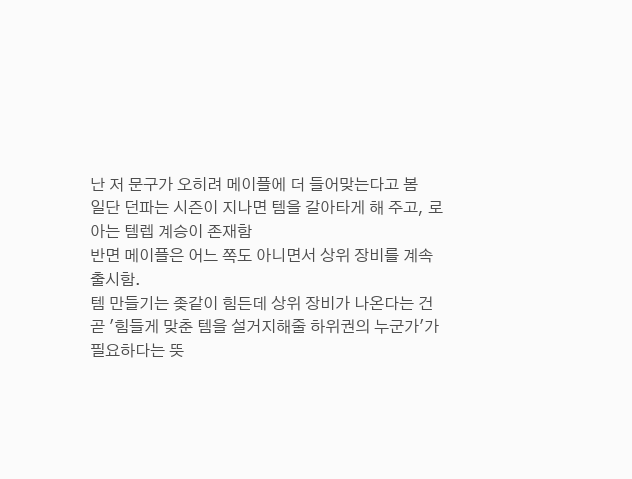난 저 문구가 오히려 메이플에 더 들어맞는다고 봄
일단 던파는 시즌이 지나면 템을 갈아타게 해 주고, 로아는 템렙 계승이 존재함
반면 메이플은 어느 쪽도 아니면서 상위 장비를 계속 출시함.
템 만들기는 좆같이 힘든데 상위 장비가 나온다는 건 곧 '힘들게 맞춘 템을 설거지해줄 하위권의 누군가'가 필요하다는 뜻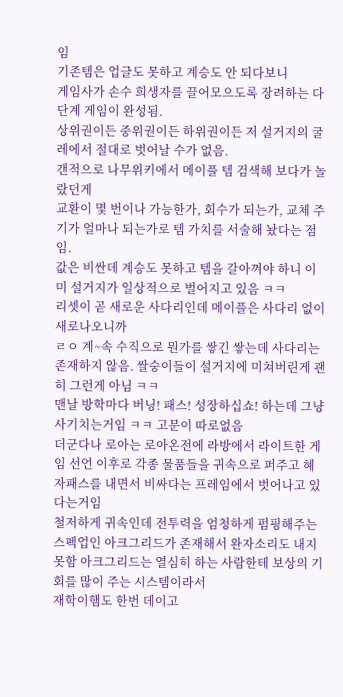임
기존템은 업글도 못하고 계승도 안 되다보니
게임사가 손수 희생자를 끌어모으도록 장려하는 다단계 게임이 완성됨.
상위권이든 중위권이든 하위권이든 저 설거지의 굴레에서 절대로 벗어날 수가 없음.
갠적으로 나무위키에서 메이플 템 검색해 보다가 놀랐던게
교환이 몇 번이나 가능한가, 회수가 되는가, 교체 주기가 얼마나 되는가로 템 가치를 서술해 놨다는 점임.
값은 비싼데 계승도 못하고 템을 갈아껴야 하니 이미 설거지가 일상적으로 벌어지고 있음 ㅋㅋ
리셋이 곧 새로운 사다리인데 메이플은 사다리 없이 새로나오니까
ㄹㅇ 계~속 수직으로 뭔가를 쌓긴 쌓는데 사다리는 존재하지 않음. 쌀숭이들이 설거지에 미쳐버린게 괜히 그런게 아님 ㅋㅋ
맨날 방학마다 버닝! 패스! 성장하십쇼! 하는데 그냥 사기치는거임 ㅋㅋ 고문이 따로없음
더군다나 로아는 로아온전에 라방에서 라이트한 게임 선언 이후로 각종 물품들을 귀속으로 퍼주고 혜자패스를 내면서 비싸다는 프레임에서 벗어나고 있다는거임
철저하게 귀속인데 전투력을 엄청하게 펌핑해주는 스펙업인 아크그리드가 존재해서 완자소리도 내지 못함 아크그리드는 열심히 하는 사람한테 보상의 기회를 많이 주는 시스템이라서
재학이햄도 한번 데이고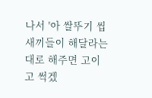나서 '아 쌀뚜기 씹새끼들이 해달라는 대로 해주면 고이고 썩겠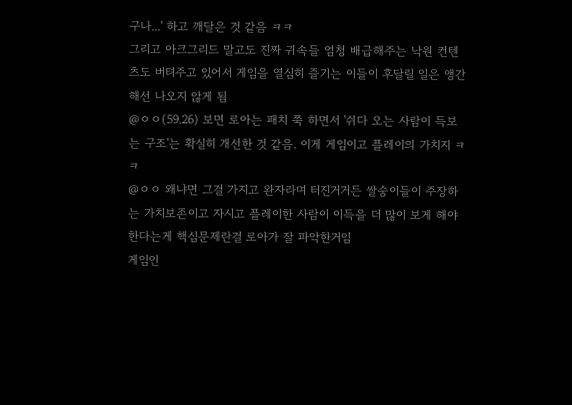구나...' 하고 깨달은 것 같음 ㅋㅋ
그리고 아크그리드 말고도 진짜 귀속들 엄청 배급해주는 낙원 컨텐츠도 버텨주고 있어서 게임을 열심히 즐기는 이들이 후달릴 일은 앵간해선 나오지 않게 됨
@ㅇㅇ(59.26) 보면 로아는 패치 쭉 하면서 '쉬다 오는 사람이 득보는 구조'는 확실히 개선한 것 같음. 이게 게임이고 플레이의 가치지 ㅋㅋ
@ㅇㅇ 왜냐면 그걸 가지고 완자라며 터진거거든 쌀숭이들이 주장하는 가치보존이고 자시고 플레이한 사람이 이득을 더 많이 보게 해야 한다는게 핵심문제란걸 로아가 잘 파악한거임
게임인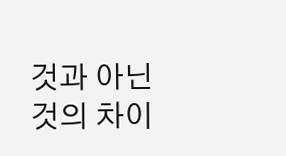것과 아닌 것의 차이